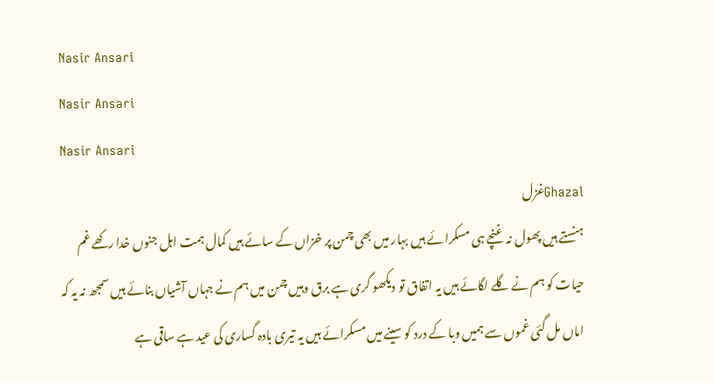Nasir Ansari
Nasir Ansari
Nasir Ansari
Ghazalغزل
ہنستے ہیں پھول نہ غنچے ہی مسکرائے ہیں بہار میں بھی چمن پر خزاں کے سائے ہیں کمال ہمت اہل جنوں خدا رکھے غم حیات کو ہم نے گلے لگائے ہیں یہ اتفاق تو دیکھو گری ہے برق وہیں چمن میں ہم نے جہاں آشیاں بنائے ہیں سمجھ نہ یہ کہ اماں مل گئی غموں سے ہمیں وبا کے درد کو سینے میں مسکرائے ہیں یہ تیری بادہ گساری کی عید ہے ساقی ہے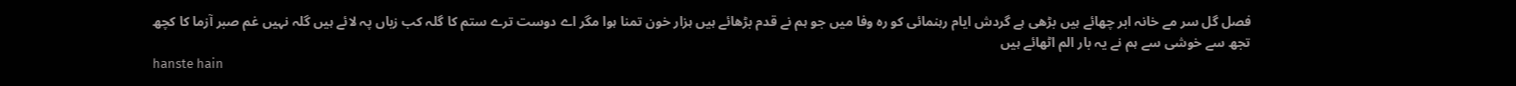فصل گل سر مے خانہ ابر چھائے ہیں بڑھی ہے گردش ایام رہنمائی کو رہ وفا میں جو ہم نے قدم بڑھائے ہیں ہزار خون تمنا ہوا مگر اے دوست ترے ستم کا گلہ کب زباں پہ لائے ہیں گلہ نہیں غم صبر آزما کا کچھ تجھ سے خوشی سے ہم نے یہ بار الم اٹھائے ہیں
hanste hain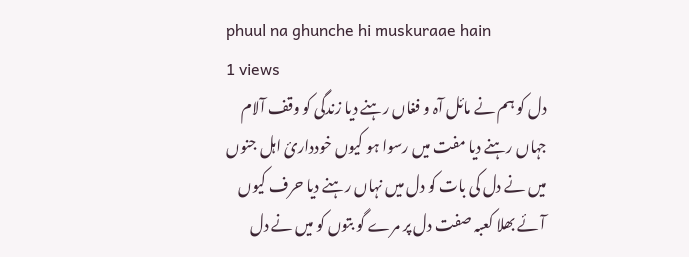phuul na ghunche hi muskuraae hain
1 views
دل کو ہم نے مائل آہ و فغاں رہنے دیا زندگی کو وقف آلام جہاں رہنے دیا مفت میں رسوا ہو کیوں خودداریٔ اہل جنوں میں نے دل کی بات کو دل میں نہاں رہنے دیا حرف کیوں آئے بھلا کعبہ صفت دل پر مرے گو بتوں کو میں نے دل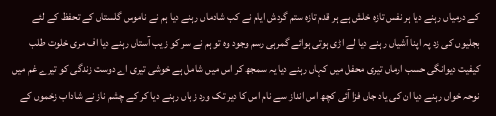کے درمیاں رہنے دیا ہر نفس تازہ خلش ہے ہر قدم تازہ ستم گردش ایام نے کب شادماں رہنے دیا ہم نے ناموس گلستاں کے تحفظ کے لئے بجلیوں کی زد پہ اپنا آشیاں رہنے دیا لے اڑی ہوتی ہوائے گمرہی رسم وجود وہ تو ہم نے سر کو زیب آستاں رہنے دیا اف مری خلوت طلب کیفیت دیوانگی حسب ارماں تیری محفل میں کہاں رہنے دیا یہ سمجھ کر اس میں شامل ہے خوشی تیری اے دوست زندگی کو تیرے غم میں نوحہ خواں رہنے دیا ان کی یاد جاں فزا آئی کچھ اس انداز سے نام اس کا دیر تک ورد زباں رہنے دیا کر کے چشم ناز نے شاداب زخموں کے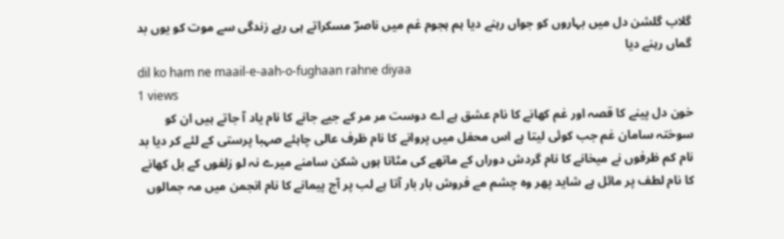گلاب گلشن دل میں بہاروں کو جواں رہنے دیا ہم ہجوم غم میں ناصرؔ مسکراتے ہی رہے زندگی سے موت کو یوں بد گماں رہنے دیا
dil ko ham ne maail-e-aah-o-fughaan rahne diyaa
1 views
خون دل پینے کا قصہ اور غم کھانے کا نام عشق ہے اے دوست مر مر کے جیے جانے کا نام یاد آ جاتے ہیں ان کو سوختہ سامان غم جب کوئی لیتا ہے اس محفل میں پروانے کا نام ظرف عالی چاہئے صہبا پرستی کے لئے کر دیا بد نام کم ظرفوں نے میخانے کا نام گردش دوراں کے ماتھے کی مٹاتا ہوں شکن سامنے میرے نہ لو زلفوں کے بل کھانے کا نام لطف پر مائل ہے شاید پھر وہ چشم مے فروش بار بار آتا ہے لب پر آج پیمانے کا نام انجمن میں مہ جمالوں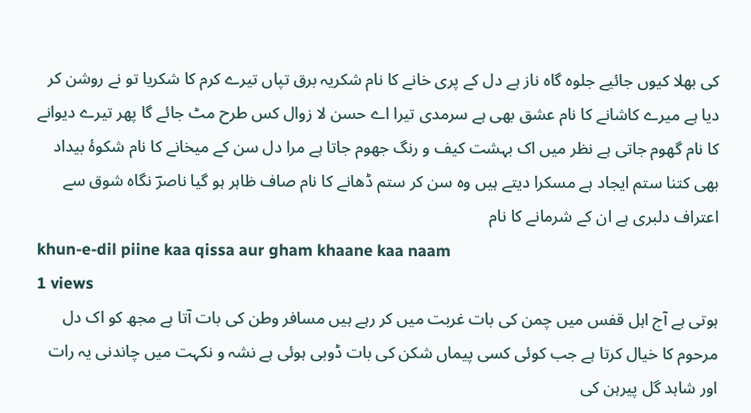کی بھلا کیوں جائیے جلوہ گاہ ناز ہے دل کے پری خانے کا نام شکریہ برق تپاں تیرے کرم کا شکریا تو نے روشن کر دیا ہے میرے کاشانے کا نام عشق بھی ہے سرمدی تیرا اے حسن لا زوال کس طرح مٹ جائے گا پھر تیرے دیوانے کا نام گھوم جاتی ہے نظر میں اک بہشت کیف و رنگ جھوم جاتا ہے مرا دل سن کے میخانے کا نام شکوۂ بیداد بھی کتنا ستم ایجاد ہے مسکرا دیتے ہیں وہ سن کر ستم ڈھانے کا نام صاف ظاہر ہو گیا ناصرؔ نگاہ شوق سے اعتراف دلبری ہے ان کے شرمانے کا نام
khun-e-dil piine kaa qissa aur gham khaane kaa naam
1 views
ہوتی ہے آج اہل قفس میں چمن کی بات غربت میں کر رہے ہیں مسافر وطن کی بات آتا ہے مجھ کو اک دل مرحوم کا خیال کرتا ہے جب کوئی کسی پیماں شکن کی بات ڈوبی ہوئی ہے نشہ و نکہت میں چاندنی یہ رات اور شاہد گل پیرہن کی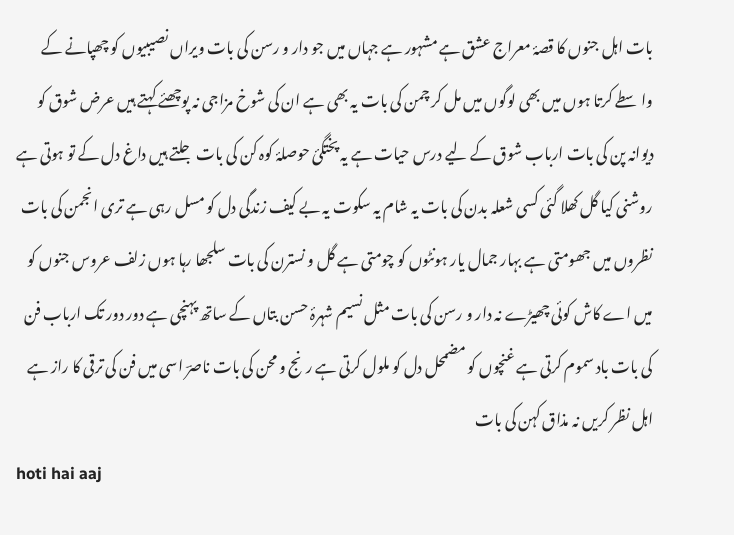بات اہل جنوں کا قصۂ معراج عشق ہے مشہور ہے جہاں میں جو دار و رسن کی بات ویراں نصیبیوں کو چھپانے کے واسطے کرتا ہوں میں بھی لوگوں میں مل کر چمن کی بات یہ بھی ہے ان کی شوخ مزاجی نہ پوچھئے کہتے ہیں عرض شوق کو دیوانہ پن کی بات ارباب شوق کے لیے درس حیات ہے یہ پختگیٔ حوصلۂ کوہ کن کی بات جلتے ہیں داغ دل کے تو ہوتی ہے روشنی کیا گل کھلا گئی کسی شعلہ بدن کی بات یہ شام یہ سکوت یہ بے کیف زندگی دل کو مسل رہی ہے تری انجمن کی بات نظروں میں جھومتی ہے بہار جمال یار ہونٹوں کو چومتی ہے گل و نسترن کی بات سلجھا رہا ہوں زلف عروس جنوں کو میں اے کاش کوئی چھیڑے نہ دار و رسن کی بات مثل نسیم شہرۂ حسن بتاں کے ساتھ پہنچی ہے دور دور تک ارباب فن کی بات باد سموم کرتی ہے غنچوں کو مضمحل دل کو ملول کرتی ہے رنج و محن کی بات ناصرؔ اسی میں فن کی ترقی کا راز ہے اہل نظر کریں نہ مذاق کہن کی بات
hoti hai aaj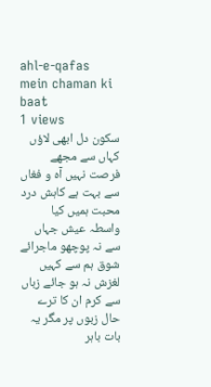ahl-e-qafas mein chaman ki baat
1 views
سکون دل ابھی لاؤں کہاں سے مجھے فرصت نہیں آہ و فغاں سے بہت ہے کاہش درد محبت ہمیں کیا واسطہ عیش جہاں سے نہ پوچھو ماجرائے شوق ہم سے کہیں لغزش نہ ہو جائے زباں سے کرم ان کا ترے حال زبوں پر مگر یہ بات باہر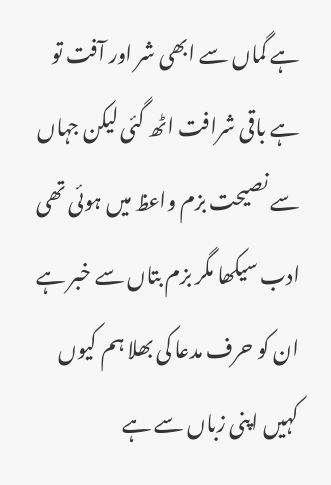ہے گماں سے ابھی شر اور آفت تو ہے باقی شرافت اٹھ گئی لیکن جہاں سے نصیحت بزم واعظ میں ہوئی تھی ادب سیکھا مگر بزم بتاں سے خبر ہے ان کو حرف مدعا کی بھلا ہم کیوں کہیں اپنی زباں سے ہے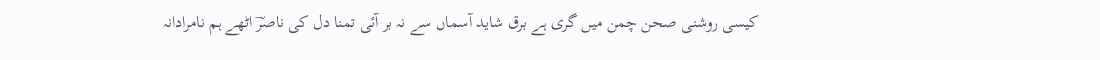کیسی روشنی صحن چمن میں گری ہے برق شاید آسماں سے نہ بر آئی تمنا دل کی ناصرؔ اٹھے ہم نامرادانہ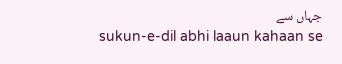جہاں سے
sukun-e-dil abhi laaun kahaan se